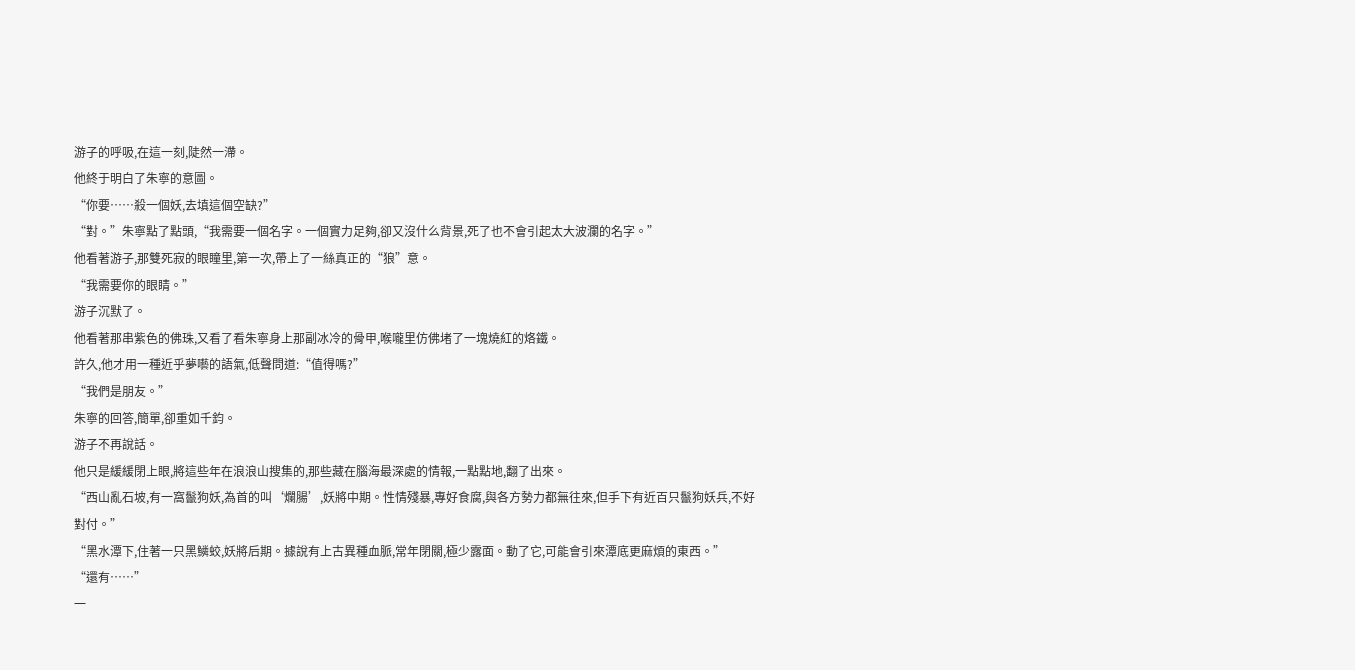游子的呼吸,在這一刻,陡然一滯。
他終于明白了朱寧的意圖。
“你要……殺一個妖,去填這個空缺?”
“對。”朱寧點了點頭,“我需要一個名字。一個實力足夠,卻又沒什么背景,死了也不會引起太大波瀾的名字。”
他看著游子,那雙死寂的眼瞳里,第一次,帶上了一絲真正的“狼”意。
“我需要你的眼睛。”
游子沉默了。
他看著那串紫色的佛珠,又看了看朱寧身上那副冰冷的骨甲,喉嚨里仿佛堵了一塊燒紅的烙鐵。
許久,他才用一種近乎夢囈的語氣,低聲問道:“值得嗎?”
“我們是朋友。”
朱寧的回答,簡單,卻重如千鈞。
游子不再說話。
他只是緩緩閉上眼,將這些年在浪浪山搜集的,那些藏在腦海最深處的情報,一點點地,翻了出來。
“西山亂石坡,有一窩鬣狗妖,為首的叫‘爛腸’,妖將中期。性情殘暴,專好食腐,與各方勢力都無往來,但手下有近百只鬣狗妖兵,不好對付。”
“黑水潭下,住著一只黑鱗蛟,妖將后期。據說有上古異種血脈,常年閉關,極少露面。動了它,可能會引來潭底更麻煩的東西。”
“還有……”
一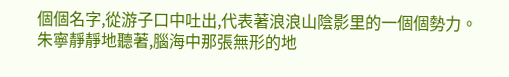個個名字,從游子口中吐出,代表著浪浪山陰影里的一個個勢力。
朱寧靜靜地聽著,腦海中那張無形的地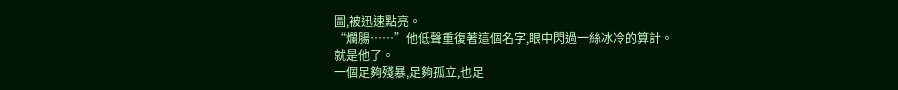圖,被迅速點亮。
“爛腸……”他低聲重復著這個名字,眼中閃過一絲冰冷的算計。
就是他了。
一個足夠殘暴,足夠孤立,也足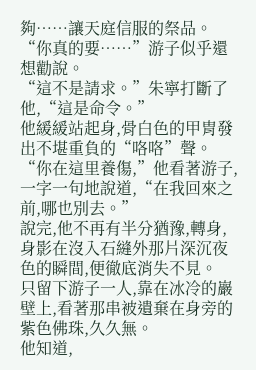夠……讓天庭信服的祭品。
“你真的要……”游子似乎還想勸說。
“這不是請求。”朱寧打斷了他,“這是命令。”
他緩緩站起身,骨白色的甲胄發出不堪重負的“咯咯”聲。
“你在這里養傷,”他看著游子,一字一句地說道,“在我回來之前,哪也別去。”
說完,他不再有半分猶豫,轉身,身影在沒入石縫外那片深沉夜色的瞬間,便徹底消失不見。
只留下游子一人,靠在冰冷的巖壁上,看著那串被遺棄在身旁的紫色佛珠,久久無。
他知道,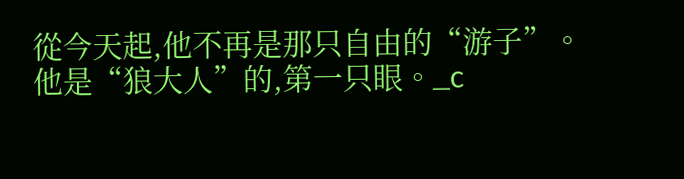從今天起,他不再是那只自由的“游子”。
他是“狼大人”的,第一只眼。_c